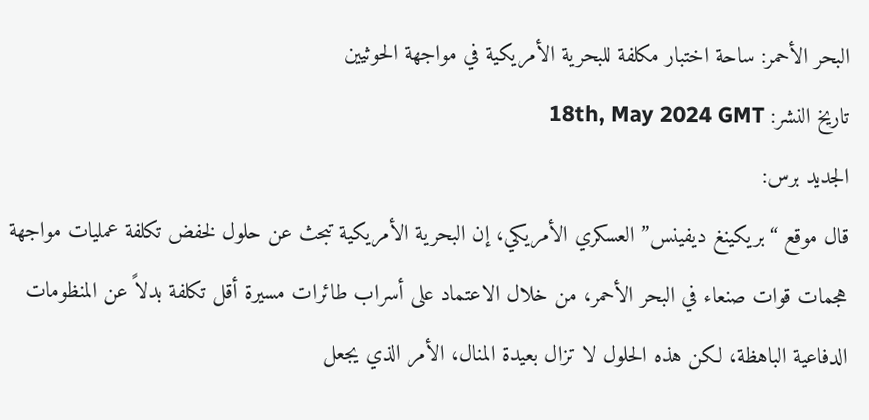البحر الأحمر: ساحة اختبار مكلفة للبحرية الأمريكية في مواجهة الحوثيين
تاريخ النشر: 18th, May 2024 GMT
الجديد برس:
قال موقع “بريكينغ ديفينس” العسكري الأمريكي، إن البحرية الأمريكية تبحث عن حلول لخفض تكلفة عمليات مواجهة هجمات قوات صنعاء في البحر الأحمر، من خلال الاعتماد على أسراب طائرات مسيرة أقل تكلفة بدلاً عن المنظومات الدفاعية الباهظة، لكن هذه الحلول لا تزال بعيدة المنال، الأمر الذي يجعل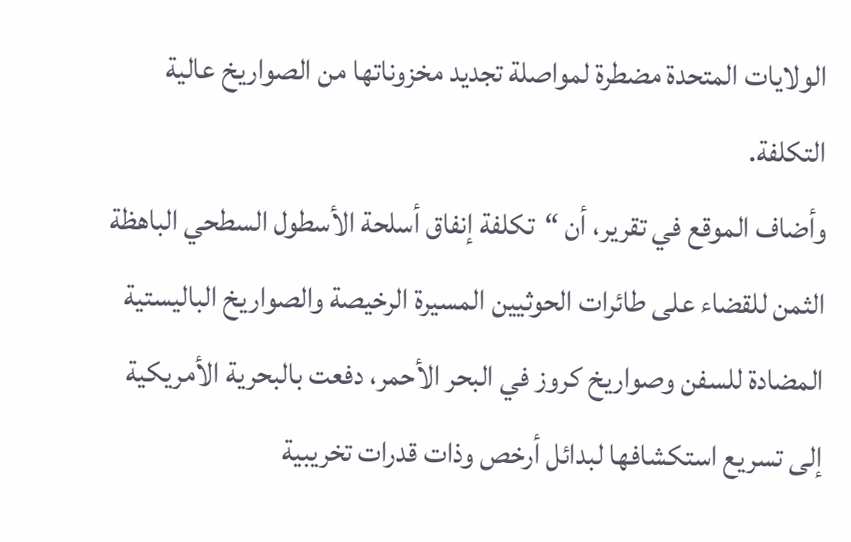الولايات المتحدة مضطرة لمواصلة تجديد مخزوناتها من الصواريخ عالية التكلفة.
وأضاف الموقع في تقرير، أن “تكلفة إنفاق أسلحة الأسطول السطحي الباهظة الثمن للقضاء على طائرات الحوثيين المسيرة الرخيصة والصواريخ الباليستية المضادة للسفن وصواريخ كروز في البحر الأحمر، دفعت بالبحرية الأمريكية إلى تسريع استكشافها لبدائل أرخص وذات قدرات تخريبية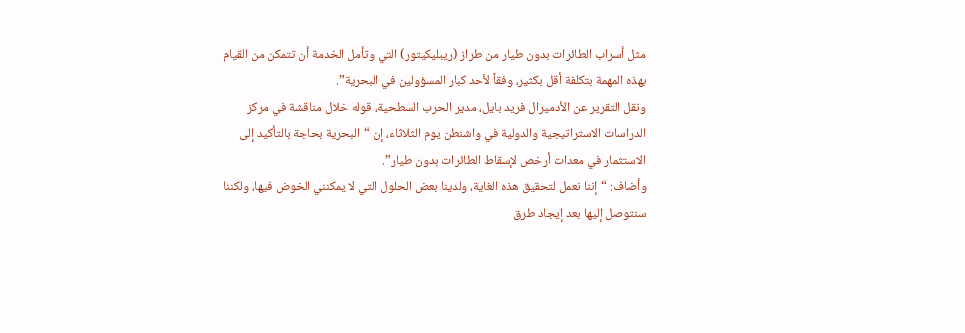مثل أسراب الطائرات بدون طيار من طراز (ريبليكيتور) التي وتأمل الخدمة أن تتمكن من القيام بهذه المهمة بتكلفة أقل بكثير، وفقاً لأحد كبار المسؤولين في البحرية”.
ونقل التقرير عن الأدميرال فريد بايل، مدير الحرب السطحية، قوله خلال مناقشة في مركز الدراسات الاستراتيجية والدولية في واشنطن يوم الثلاثاء، إن “البحرية بحاجة بالتأكيد إلى الاستثمار في معدات أرخص لإسقاط الطائرات بدون طيار”.
وأضاف: “إننا نعمل لتحقيق هذه الغاية، ولدينا بعض الحلول التي لا يمكنني الخوض فيها، ولكننا سنتوصل إليها بعد إيجاد طرق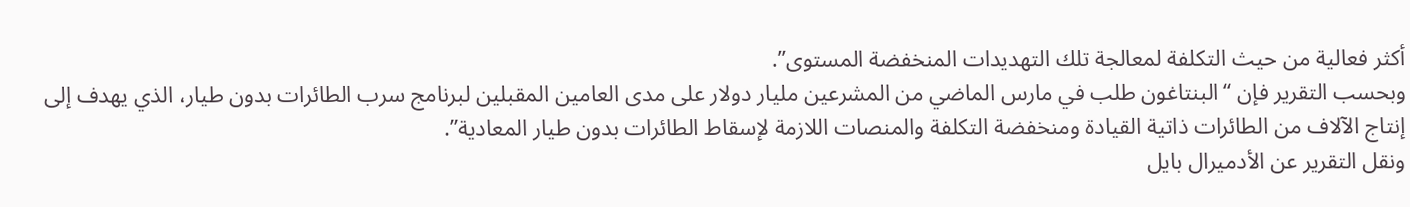أكثر فعالية من حيث التكلفة لمعالجة تلك التهديدات المنخفضة المستوى”.
وبحسب التقرير فإن “البنتاغون طلب في مارس الماضي من المشرعين مليار دولار على مدى العامين المقبلين لبرنامج سرب الطائرات بدون طيار، الذي يهدف إلى إنتاج الآلاف من الطائرات ذاتية القيادة ومنخفضة التكلفة والمنصات اللازمة لإسقاط الطائرات بدون طيار المعادية”.
ونقل التقرير عن الأدميرال بايل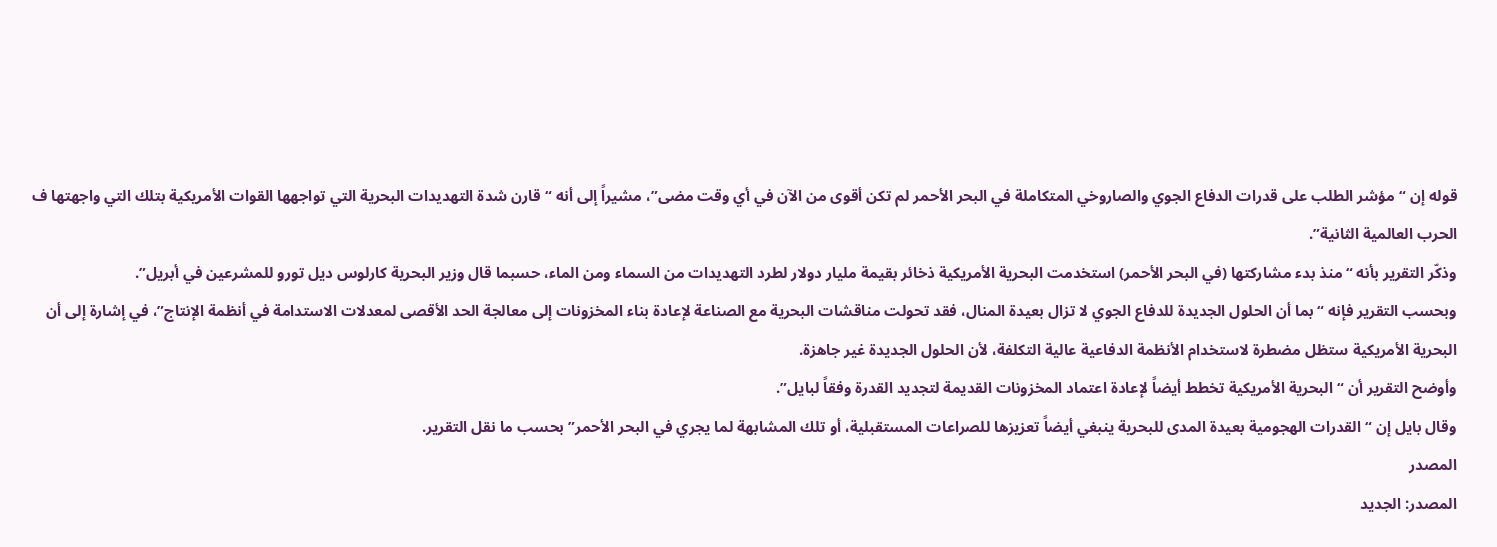قوله إن “مؤشر الطلب على قدرات الدفاع الجوي والصاروخي المتكاملة في البحر الأحمر لم تكن أقوى من الآن في أي وقت مضى”، مشيراً إلى أنه “قارن شدة التهديدات البحرية التي تواجهها القوات الأمريكية بتلك التي واجهتها ف الحرب العالمية الثانية”.
وذكّر التقرير بأنه “منذ بدء مشاركتها (في البحر الأحمر) استخدمت البحرية الأمريكية ذخائر بقيمة مليار دولار لطرد التهديدات من السماء ومن الماء، حسبما قال وزير البحرية كارلوس ديل تورو للمشرعين في أبريل”.
وبحسب التقرير فإنه “بما أن الحلول الجديدة للدفاع الجوي لا تزال بعيدة المنال، فقد تحولت مناقشات البحرية مع الصناعة لإعادة بناء المخزونات إلى معالجة الحد الأقصى لمعدلات الاستدامة في أنظمة الإنتاج”، في إشارة إلى أن البحرية الأمريكية ستظل مضطرة لاستخدام الأنظمة الدفاعية عالية التكلفة، لأن الحلول الجديدة غير جاهزة.
وأوضح التقرير أن “البحرية الأمريكية تخطط أيضاً لإعادة اعتماد المخزونات القديمة لتجديد القدرة وفقاً لبايل”.
وقال بايل إن “القدرات الهجومية بعيدة المدى للبحرية ينبغي أيضاً تعزيزها للصراعات المستقبلية، أو تلك المشابهة لما يجري في البحر الأحمر” بحسب ما نقل التقرير.
المصدر
المصدر: الجديد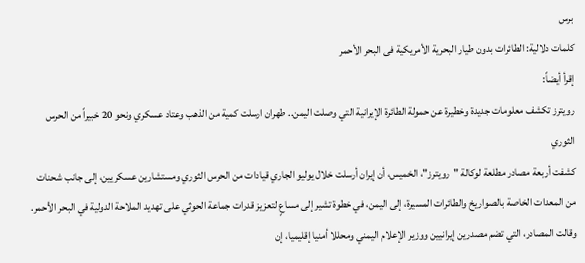برس
كلمات دلالية: الطائرات بدون طیار البحریة الأمریکیة فی البحر الأحمر
إقرأ أيضاً:
رويترز تكشف معلومات جديدة وخطيرة عن حمولة الطائرة الإيرانية التي وصلت اليمن.. طهران ارسلت كمية من الذهب وعتاد عسكري ونحو 20 خبيراً من الحرس الثوري
كشفت أربعة مصادر مطلعة لوكالة "رويترز"، الخميس، أن إيران أرسلت خلال يوليو الجاري قيادات من الحرس الثوري ومستشارين عسكريين، إلى جانب شحنات من المعدات الخاصة بالصواريخ والطائرات المسيرة، إلى اليمن، في خطوة تشير إلى مساعٍ لتعزيز قدرات جماعة الحوثي على تهديد الملاحة الدولية في البحر الأحمر.
وقالت المصادر، التي تضم مصدرين إيرانيين ووزير الإعلام اليمني ومحللا أمنيا إقليميا، إن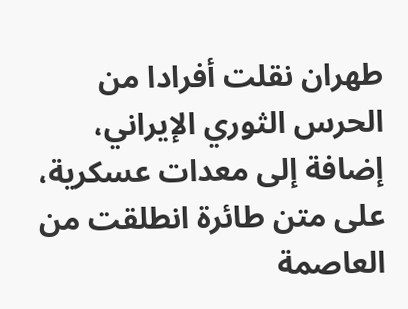طهران نقلت أفرادا من الحرس الثوري الإيراني، إضافة إلى معدات عسكرية، على متن طائرة انطلقت من العاصمة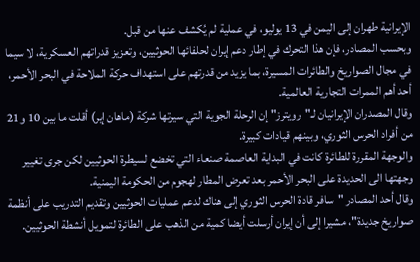الإيرانية طهران إلى اليمن في 13 يوليو، في عملية لم يُكشف عنها من قبل.
وبحسب المصادر، فإن هذا التحرك في إطار دعم إيران لحلفائها الحوثيين، وتعزيز قدراتهم العسكرية، لا سيما في مجال الصواريخ والطائرات المسيرة، بما يزيد من قدرتهم على استهداف حركة الملاحة في البحر الأحمر، أحد أهم الممرات التجارية العالمية.
وقال المصدران الإيرانيان لـ"رويترز" إن الرحلة الجوية التي سيرتها شركة (ماهان إير) أقلت ما بين 10 و21 من أفراد الحرس الثوري، وبينهم قيادات كبيرة.
والوجهة المقررة للطائرة كانت في البداية العاصمة صنعاء التي تخضع لسيطرة الحوثيين لكن جرى تغيير وجهتها الى الحديدة على البحر الأحمر بعد تعرض المطار لهجوم من الحكومة اليمنية.
وقال أحد المصادر "سافر قادة الحرس الثوري إلى هناك لدعم عمليات الحوثيين وتقديم التدريب على أنظمة صواريخ جديدة"، مشيرا إلى أن إيران أرسلت أيضا كمية من الذهب على الطائرة لتمويل أنشطة الحوثيين.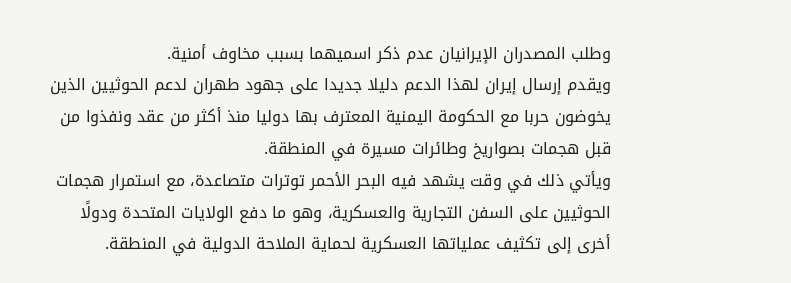وطلب المصدران الإيرانيان عدم ذكر اسميهما بسبب مخاوف أمنية.
ويقدم إرسال إيران لهذا الدعم دليلا جديدا على جهود طهران لدعم الحوثيين الذين يخوضون حربا مع الحكومة اليمنية المعترف بها دوليا منذ أكثر من عقد ونفذوا من قبل هجمات بصواريخ وطائرات مسيرة في المنطقة.
ويأتي ذلك في وقت يشهد فيه البحر الأحمر توترات متصاعدة، مع استمرار هجمات الحوثيين على السفن التجارية والعسكرية، وهو ما دفع الولايات المتحدة ودولًا أخرى إلى تكثيف عملياتها العسكرية لحماية الملاحة الدولية في المنطقة.